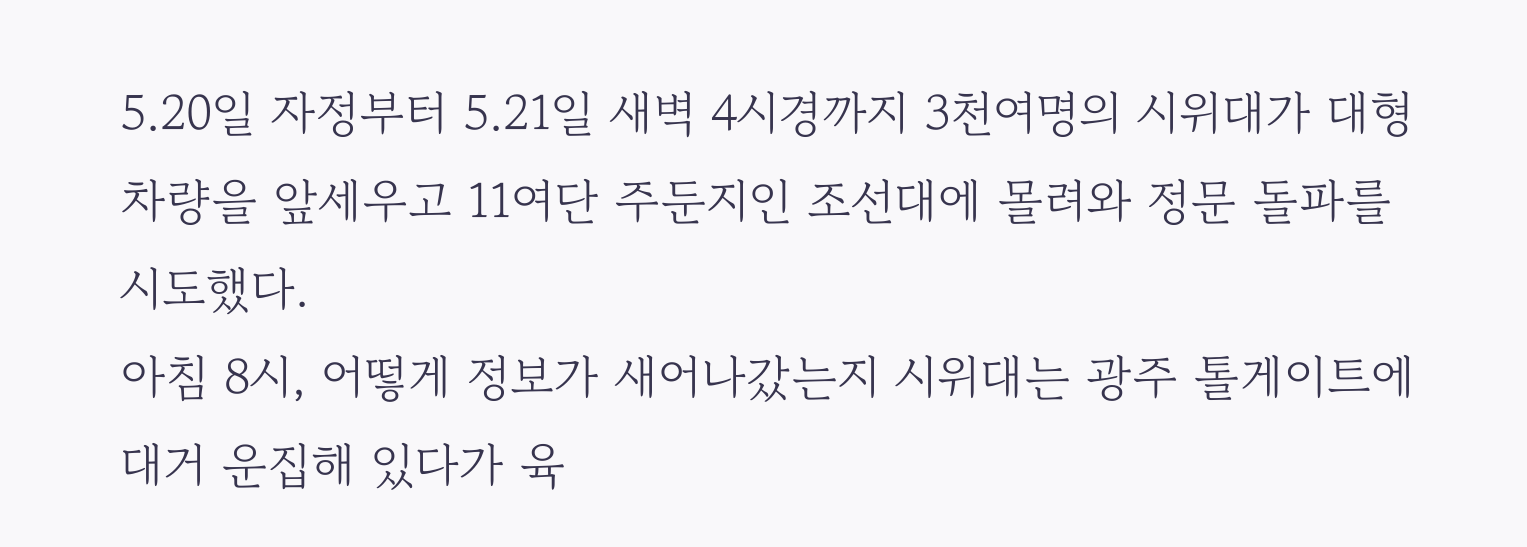5.20일 자정부터 5.21일 새벽 4시경까지 3천여명의 시위대가 대형차량을 앞세우고 11여단 주둔지인 조선대에 몰려와 정문 돌파를 시도했다.
아침 8시, 어떻게 정보가 새어나갔는지 시위대는 광주 톨게이트에 대거 운집해 있다가 육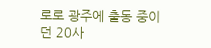로로 광주에 출동 중이던 20사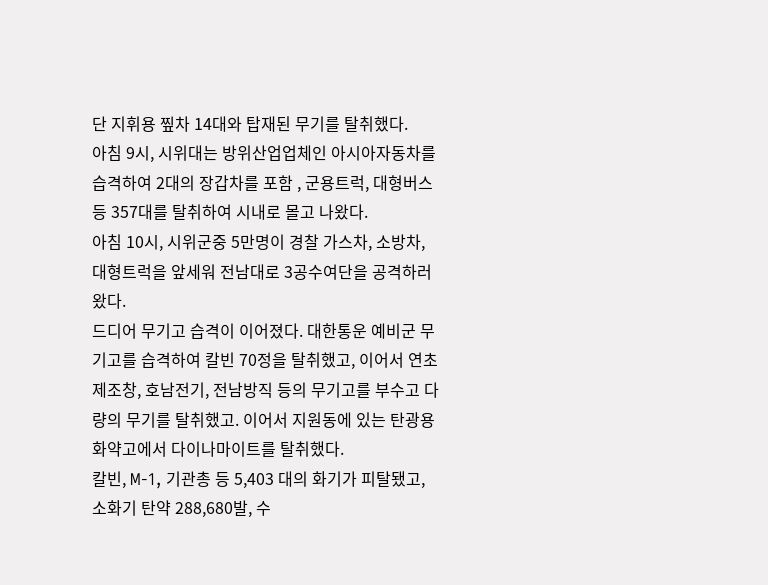단 지휘용 찦차 14대와 탑재된 무기를 탈취했다.
아침 9시, 시위대는 방위산업업체인 아시아자동차를 습격하여 2대의 장갑차를 포함 , 군용트럭, 대형버스 등 357대를 탈취하여 시내로 몰고 나왔다.
아침 10시, 시위군중 5만명이 경찰 가스차, 소방차, 대형트럭을 앞세워 전남대로 3공수여단을 공격하러 왔다.
드디어 무기고 습격이 이어졌다. 대한통운 예비군 무기고를 습격하여 칼빈 70정을 탈취했고, 이어서 연초제조창, 호남전기, 전남방직 등의 무기고를 부수고 다량의 무기를 탈취했고. 이어서 지원동에 있는 탄광용 화약고에서 다이나마이트를 탈취했다.
칼빈, M-1, 기관총 등 5,403 대의 화기가 피탈됐고, 소화기 탄약 288,680발, 수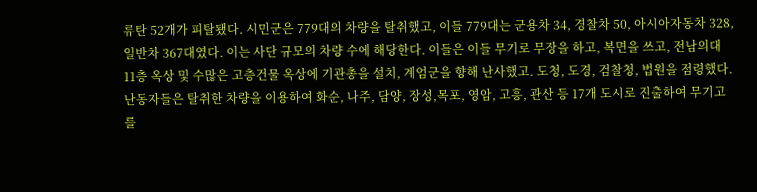류탄 52개가 피탈됐다. 시민군은 779대의 차량을 탈취했고, 이들 779대는 군용차 34, 경찰차 50, 아시아자동차 328, 일반차 367대였다. 이는 사단 규모의 차량 수에 해당한다. 이들은 이들 무기로 무장을 하고, 복면을 쓰고, 전남의대 11층 옥상 및 수많은 고층건물 옥상에 기관총을 설치, 계엄군을 향해 난사했고. 도청, 도경, 검찰청, 법원을 점령했다.
난동자들은 탈취한 차량을 이용하여 화순, 나주, 담양, 장성,목포, 영암, 고흥, 관산 등 17개 도시로 진출하여 무기고를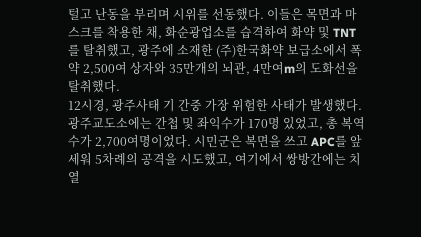털고 난동을 부리며 시위를 선동했다. 이들은 목면과 마스크를 착용한 채, 화순광업소를 습격하여 화약 및 TNT를 탈취했고, 광주에 소재한 (주)한국화약 보급소에서 폭약 2,500여 상자와 35만개의 뇌관, 4만여m의 도화선을 탈취했다.
12시경, 광주사태 기 간중 가장 위험한 사태가 발생했다. 광주교도소에는 간첩 및 좌익수가 170명 있었고, 총 복역수가 2,700여명이었다. 시민군은 복면을 쓰고 APC를 앞세워 5차례의 공격을 시도했고, 여기에서 쌍방간에는 치열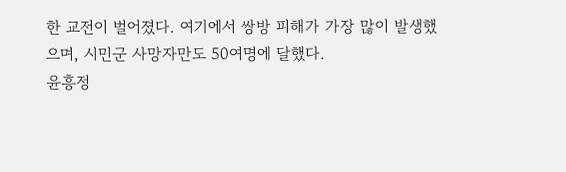한 교전이 벌어졌다. 여기에서 쌍방 피해가 가장 많이 발생했으며, 시민군 사망자만도 50여명에 달했다.
윤흥정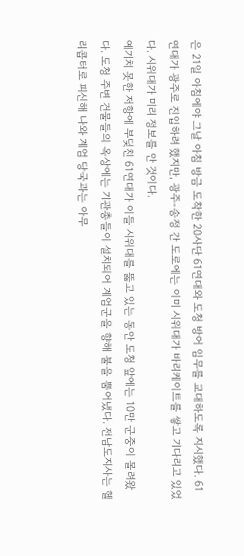은 21일 아침에야 그날 아침 방금 도착한 20사단 61연대와 도청 방어 임무를 교대하도록 지시했다. 61연대가 광주로 진입하려 했지만, 광주-송정 간 도로에는 이미 시위대가 바리케이트를 쌓고 기다리고 있었다. 시위대가 미리 정보를 안 것이다.
예기치 못한 저항에 부딪친 61연대가 이들 시위대를 뚫고 있는 동안 도청 앞에는 10만 군중이 몰려왔다. 도청 주변 건물들의 옥상에는 기관총들이 설치되어 계엄군을 향해 불을 뿜어냈다. 전남도지사는 헬리콥터로 피신해 나와 계엄 당국과는 아무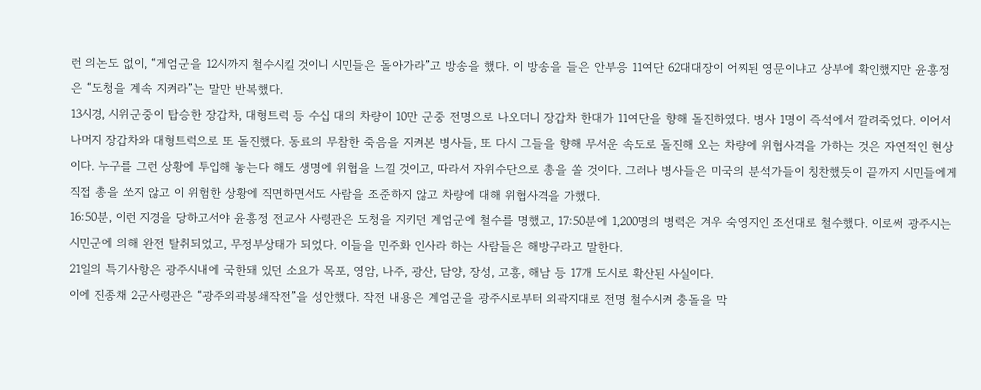런 의논도 없이, “게엄군을 12시까지 철수시킬 것이니 시민들은 돌아가라”고 방송을 했다. 이 방송을 들은 안부응 11여단 62대대장이 어찌된 영문이냐고 상부에 확인했지만 윤흥정은 “도청을 계속 지켜라”는 말만 반복했다.
13시경, 시위군중이 탑승한 장갑차, 대형트럭 등 수십 대의 차량이 10만 군중 전명으로 나오더니 장갑차 한대가 11여단을 향해 돌진하였다. 병사 1명이 즉석에서 깔려죽었다. 이어서 나머지 장갑차와 대형트럭으로 또 돌진했다. 동료의 무참한 죽음을 지켜본 병사들, 또 다시 그들을 향해 무서운 속도로 돌진해 오는 차량에 위협사격을 가하는 것은 자연적인 현상이다. 누구를 그런 상황에 투입해 놓는다 해도 생명에 위협을 느낄 것이고, 따라서 자위수단으로 총을 쏠 것이다. 그러나 병사들은 미국의 분석가들이 칭찬했듯이 끝까지 시민들에게 직접 총을 쏘지 않고 이 위험한 상황에 직면하면서도 사람을 조준하지 않고 차량에 대해 위협사격을 가했다.
16:50분, 이런 지경을 당하고서야 윤흥정 전교사 사령관은 도청을 지키던 계엄군에 철수를 명했고, 17:50분에 1,200명의 병력은 겨우 숙영지인 조선대로 철수했다. 이로써 광주시는 시민군에 의해 완전 탈취되었고, 무정부상태가 되었다. 이들을 민주화 인사라 하는 사람들은 해방구라고 말한다.
21일의 특기사항은 광주시내에 국한돼 있던 소요가 목포, 영암, 나주, 광산, 담양, 장성, 고흥, 해남 등 17개 도시로 확산된 사실이다.
이에 진종채 2군사령관은 “광주외곽봉쇄작전”을 성안했다. 작전 내용은 계엄군을 광주시로부터 외곽지대로 전명 철수시켜 충돌을 막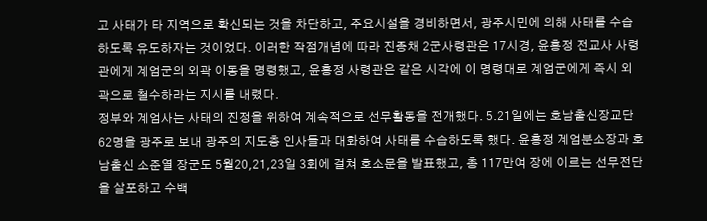고 사태가 타 지역으로 확신되는 것을 차단하고, 주요시설을 경비하면서, 광주시민에 의해 사태를 수습하도록 유도하자는 것이었다. 이러한 작점개념에 따라 진종채 2군사령관은 17시경, 윤흥정 전교사 사령관에게 계엄군의 외곽 이동을 명령했고, 윤흥정 사령관은 같은 시각에 이 명령대로 계엄군에게 즉시 외곽으로 철수하라는 지시를 내렸다.
정부와 계엄사는 사태의 진정을 위하여 계속적으로 선무활동을 전개했다. 5.21일에는 호남출신장교단 62명을 광주로 보내 광주의 지도층 인사들과 대화하여 사태를 수습하도록 했다. 윤흥정 계엄분소장과 호남출신 소준열 장군도 5월20,21,23일 3회에 걸쳐 호소문을 발표했고, 총 117만여 장에 이르는 선무전단을 살포하고 수백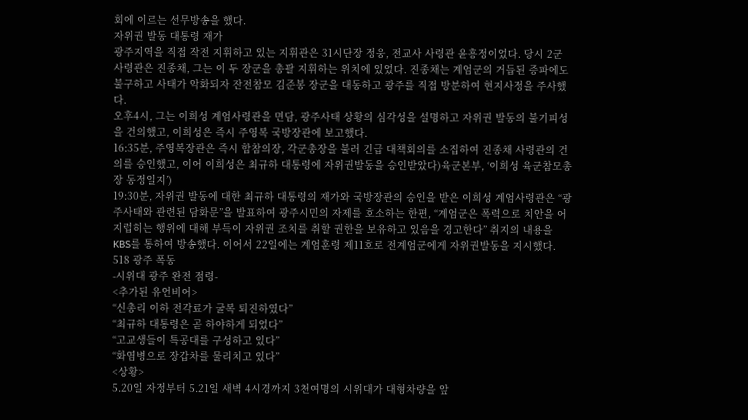회에 이르는 선무방송을 했다.
자위권 발동 대통령 재가
광주지역을 직접 작전 지휘하고 있는 지휘관은 31시단장 정웅, 전교사 사령관 윤흥정이었다. 당시 2군 사령관은 진종채, 그는 이 두 장군을 총괄 지휘하는 위치에 있었다. 진종채는 계엄군의 거듭된 증파에도 불구하고 사태가 악화되자 잔전참모 김준봉 장군을 대동하고 광주를 직접 방분하여 현지사정을 주사했다.
오후4시, 그는 이희성 계엄사령관을 면담, 광주사태 상황의 심각성을 설명하고 자위권 발동의 불기피성을 건의했고, 이희성은 즉시 주영복 국방장관에 보고했다.
16:35분, 주영복장관은 즉시 합참의장, 각군총장을 불러 긴급 대책회의를 소집하여 진종채 사령관의 건의를 승인했고, 이어 이희성은 최규하 대통령에 자위권발동을 승인받았다)육군본부, ‘이희성 육군참모총장 동정일지’)
19:30분, 자위권 발동에 대한 최규하 대통령의 재가와 국방장관의 승인을 받은 이희성 계엄사령관은 “광주사태와 관련된 담화문”을 발표하여 광주시민의 자제를 호소하는 한편, “계엄군은 폭력으로 치안을 어지럽히는 행위에 대해 부득이 자위권 조치를 취할 권한을 보유하고 있음을 경고한다” 취지의 내용을 KBS를 통하여 방송했다. 이어서 22일에는 계엄훈령 제11호로 전계엄군에게 자위권발동을 지시했다.
518 광주 폭동
-시위대 광주 완전 점령-
<추가된 유언비어>
“신총리 이하 전각료가 굴복 퇴진하였다”
“최규하 대통령은 곧 하야하게 되었다”
“고교생들이 특공대를 구성하고 있다”
“화염병으로 장갑차를 물리치고 있다”
<상황>
5.20일 자정부터 5.21일 새벽 4시경까지 3천여명의 시위대가 대형차량을 앞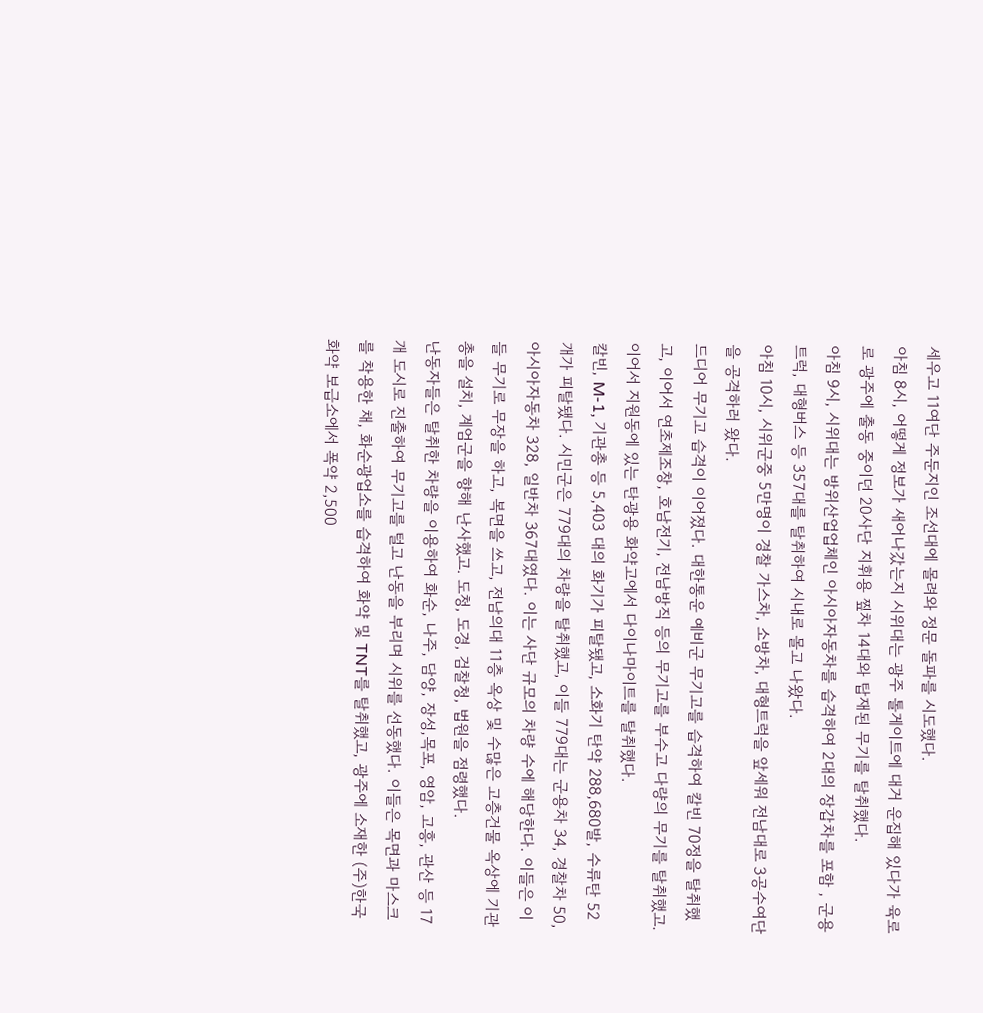세우고 11여단 주둔지인 조선대에 몰려와 정문 돌파를 시도했다.
아침 8시, 어떻게 정보가 새어나갔는지 시위대는 광주 톨게이트에 대거 운집해 있다가 육로로 광주에 출동 중이던 20사단 지휘용 찦차 14대와 탑재된 무기를 탈취했다.
아침 9시, 시위대는 방위산업업체인 아시아자동차를 습격하여 2대의 장갑차를 포함 , 군용트럭, 대형버스 등 357대를 탈취하여 시내로 몰고 나왔다.
아침 10시, 시위군중 5만명이 경찰 가스차, 소방차, 대형트럭을 앞세워 전남대로 3공수여단을 공격하러 왔다.
드디어 무기고 습격이 이어졌다. 대한통운 예비군 무기고를 습격하여 칼빈 70정을 탈취했고, 이어서 연초제조창, 호남전기, 전남방직 등의 무기고를 부수고 다량의 무기를 탈취했고. 이어서 지원동에 있는 탄광용 화약고에서 다이나마이트를 탈취했다.
칼빈, M-1, 기관총 등 5,403 대의 화기가 피탈됐고, 소화기 탄약 288,680발, 수류탄 52개가 피탈됐다. 시민군은 779대의 차량을 탈취했고, 이들 779대는 군용차 34, 경찰차 50, 아시아자동차 328, 일반차 367대였다. 이는 사단 규모의 차량 수에 해당한다. 이들은 이들 무기로 무장을 하고, 복면을 쓰고, 전남의대 11층 옥상 및 수많은 고층건물 옥상에 기관총을 설치, 계엄군을 향해 난사했고. 도청, 도경, 검찰청, 법원을 점령했다.
난동자들은 탈취한 차량을 이용하여 화순, 나주, 담양, 장성,목포, 영암, 고흥, 관산 등 17개 도시로 진출하여 무기고를 털고 난동을 부리며 시위를 선동했다. 이들은 목면과 마스크를 착용한 채, 화순광업소를 습격하여 화약 및 TNT를 탈취했고, 광주에 소재한 (주)한국화약 보급소에서 폭약 2,500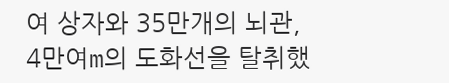여 상자와 35만개의 뇌관, 4만여m의 도화선을 탈취했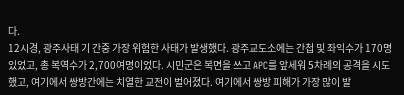다.
12시경, 광주사태 기 간중 가장 위험한 사태가 발생했다. 광주교도소에는 간첩 및 좌익수가 170명 있었고, 총 복역수가 2,700여명이었다. 시민군은 복면을 쓰고 APC를 앞세워 5차례의 공격을 시도했고, 여기에서 쌍방간에는 치열한 교전이 벌어졌다. 여기에서 쌍방 피해가 가장 많이 발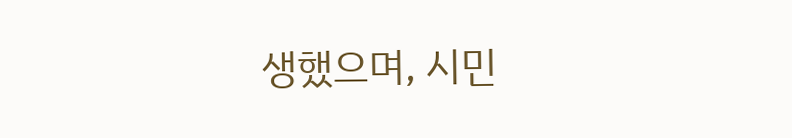생했으며, 시민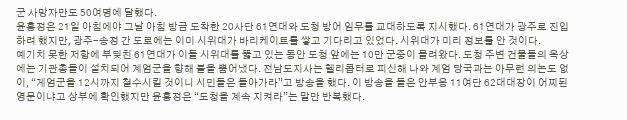군 사망자만도 50여명에 달했다.
윤흥정은 21일 아침에야 그날 아침 방금 도착한 20사단 61연대와 도청 방어 임무를 교대하도록 지시했다. 61연대가 광주로 진입하려 했지만, 광주-송정 간 도로에는 이미 시위대가 바리케이트를 쌓고 기다리고 있었다. 시위대가 미리 정보를 안 것이다.
예기치 못한 저항에 부딪친 61연대가 이들 시위대를 뚫고 있는 동안 도청 앞에는 10만 군중이 몰려왔다. 도청 주변 건물들의 옥상에는 기관총들이 설치되어 계엄군을 향해 불을 뿜어냈다. 전남도지사는 헬리콥터로 피신해 나와 계엄 당국과는 아무런 의논도 없이, “게엄군을 12시까지 철수시킬 것이니 시민들은 돌아가라”고 방송을 했다. 이 방송을 들은 안부응 11여단 62대대장이 어찌된 영문이냐고 상부에 확인했지만 윤흥정은 “도청을 계속 지켜라”는 말만 반복했다.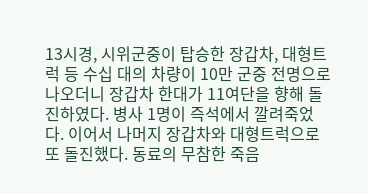13시경, 시위군중이 탑승한 장갑차, 대형트럭 등 수십 대의 차량이 10만 군중 전명으로 나오더니 장갑차 한대가 11여단을 향해 돌진하였다. 병사 1명이 즉석에서 깔려죽었다. 이어서 나머지 장갑차와 대형트럭으로 또 돌진했다. 동료의 무참한 죽음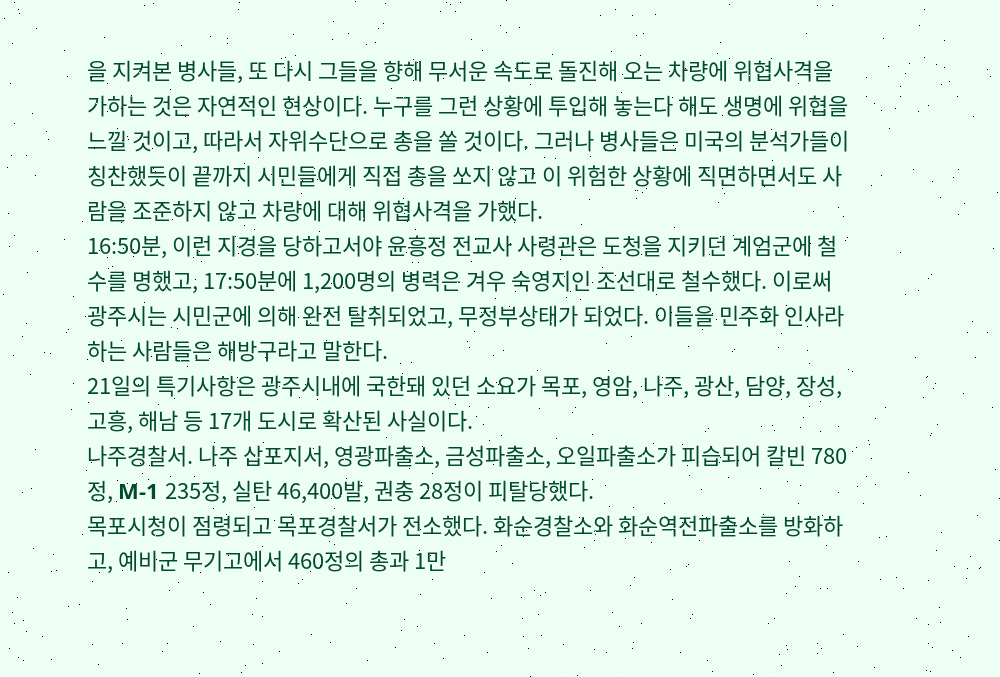을 지켜본 병사들, 또 다시 그들을 향해 무서운 속도로 돌진해 오는 차량에 위협사격을 가하는 것은 자연적인 현상이다. 누구를 그런 상황에 투입해 놓는다 해도 생명에 위협을 느낄 것이고, 따라서 자위수단으로 총을 쏠 것이다. 그러나 병사들은 미국의 분석가들이 칭찬했듯이 끝까지 시민들에게 직접 총을 쏘지 않고 이 위험한 상황에 직면하면서도 사람을 조준하지 않고 차량에 대해 위협사격을 가했다.
16:50분, 이런 지경을 당하고서야 윤흥정 전교사 사령관은 도청을 지키던 계엄군에 철수를 명했고, 17:50분에 1,200명의 병력은 겨우 숙영지인 조선대로 철수했다. 이로써 광주시는 시민군에 의해 완전 탈취되었고, 무정부상태가 되었다. 이들을 민주화 인사라 하는 사람들은 해방구라고 말한다.
21일의 특기사항은 광주시내에 국한돼 있던 소요가 목포, 영암, 나주, 광산, 담양, 장성, 고흥, 해남 등 17개 도시로 확산된 사실이다.
나주경찰서. 나주 삽포지서, 영광파출소, 금성파출소, 오일파출소가 피습되어 칼빈 780정, M-1 235정, 실탄 46,400발, 권충 28정이 피탈당했다.
목포시청이 점령되고 목포경찰서가 전소했다. 화순경찰소와 화순역전파출소를 방화하고, 예비군 무기고에서 460정의 총과 1만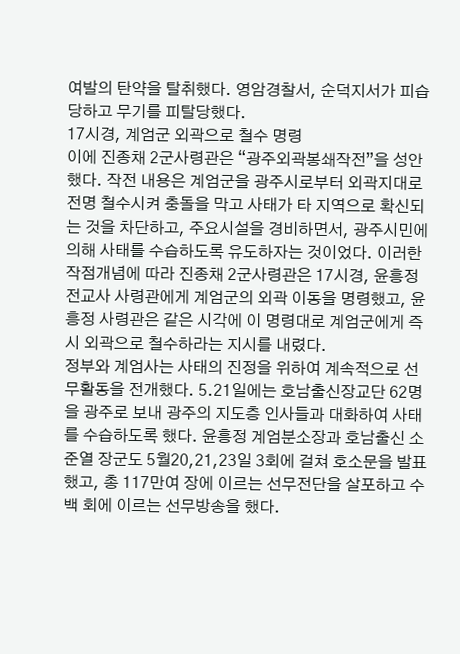여발의 탄약을 탈취했다. 영암경찰서, 순덕지서가 피습당하고 무기를 피탈당했다.
17시경, 계엄군 외곽으로 철수 명령
이에 진종채 2군사령관은 “광주외곽봉쇄작전”을 성안했다. 작전 내용은 계엄군을 광주시로부터 외곽지대로 전명 철수시켜 충돌을 막고 사태가 타 지역으로 확신되는 것을 차단하고, 주요시설을 경비하면서, 광주시민에 의해 사태를 수습하도록 유도하자는 것이었다. 이러한 작점개념에 따라 진종채 2군사령관은 17시경, 윤흥정 전교사 사령관에게 계엄군의 외곽 이동을 명령했고, 윤흥정 사령관은 같은 시각에 이 명령대로 계엄군에게 즉시 외곽으로 철수하라는 지시를 내렸다.
정부와 계엄사는 사태의 진정을 위하여 계속적으로 선무활동을 전개했다. 5.21일에는 호남출신장교단 62명을 광주로 보내 광주의 지도층 인사들과 대화하여 사태를 수습하도록 했다. 윤흥정 계엄분소장과 호남출신 소준열 장군도 5월20,21,23일 3회에 걸쳐 호소문을 발표했고, 총 117만여 장에 이르는 선무전단을 살포하고 수백 회에 이르는 선무방송을 했다.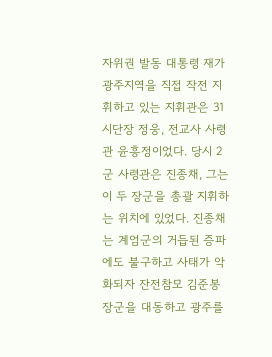자위권 발동 대통령 재가
광주지역을 직접 작전 지휘하고 있는 지휘관은 31시단장 정웅, 전교사 사령관 윤흥정이었다. 당시 2군 사령관은 진종채, 그는 이 두 장군을 총괄 지휘하는 위치에 있었다. 진종채는 계엄군의 거듭된 증파에도 불구하고 사태가 악화되자 잔전참모 김준봉 장군을 대동하고 광주를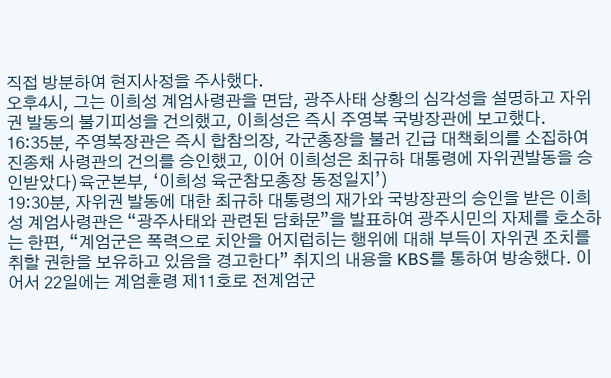직접 방분하여 현지사정을 주사했다.
오후4시, 그는 이희성 계엄사령관을 면담, 광주사태 상황의 심각성을 설명하고 자위권 발동의 불기피성을 건의했고, 이희성은 즉시 주영복 국방장관에 보고했다.
16:35분, 주영복장관은 즉시 합참의장, 각군총장을 불러 긴급 대책회의를 소집하여 진종채 사령관의 건의를 승인했고, 이어 이희성은 최규하 대통령에 자위권발동을 승인받았다)육군본부, ‘이희성 육군참모총장 동정일지’)
19:30분, 자위권 발동에 대한 최규하 대통령의 재가와 국방장관의 승인을 받은 이희성 계엄사령관은 “광주사태와 관련된 담화문”을 발표하여 광주시민의 자제를 호소하는 한편, “계엄군은 폭력으로 치안을 어지럽히는 행위에 대해 부득이 자위권 조치를 취할 권한을 보유하고 있음을 경고한다” 취지의 내용을 KBS를 통하여 방송했다. 이어서 22일에는 계엄훈령 제11호로 전계엄군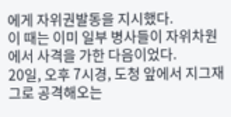에게 자위권발동을 지시했다.
이 때는 이미 일부 병사들이 자위차원에서 사격을 가한 다음이었다.
20일, 오후 7시경, 도청 앞에서 지그재그로 공격해오는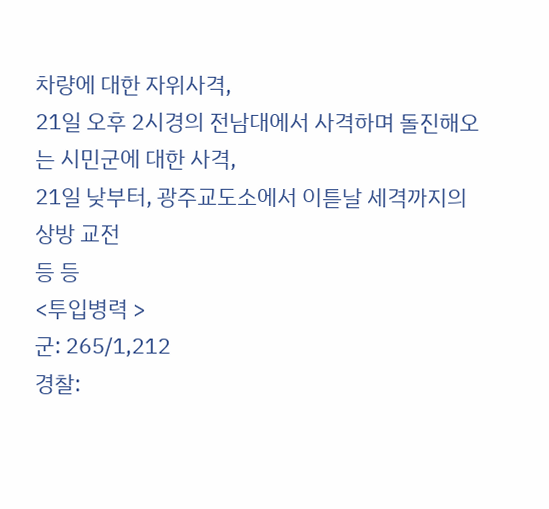차량에 대한 자위사격,
21일 오후 2시경의 전남대에서 사격하며 돌진해오는 시민군에 대한 사격,
21일 낮부터, 광주교도소에서 이튿날 세격까지의 상방 교전
등 등
<투입병력 >
군: 265/1,212
경찰: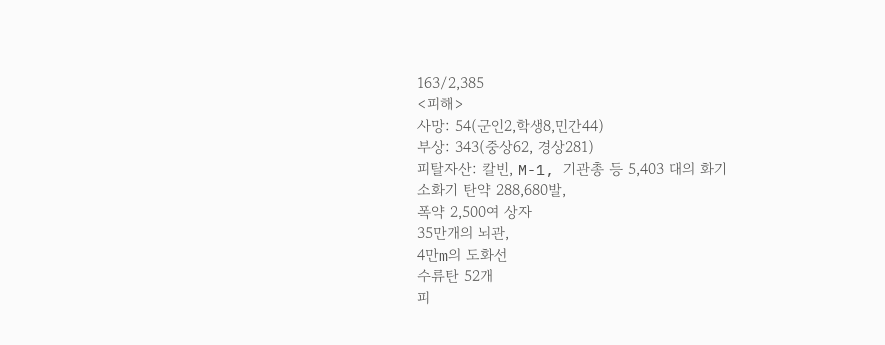163/2,385
<피해>
사망: 54(군인2,학생8,민간44)
부상: 343(중상62, 경상281)
피탈자산: 칼빈, M-1, 기관총 등 5,403 대의 화기
소화기 탄약 288,680발,
폭약 2,500여 상자
35만개의 뇌관,
4만m의 도화선
수류탄 52개
피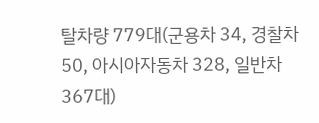탈차량 779대(군용차 34, 경찰차 50, 아시아자동차 328, 일반차 367대)